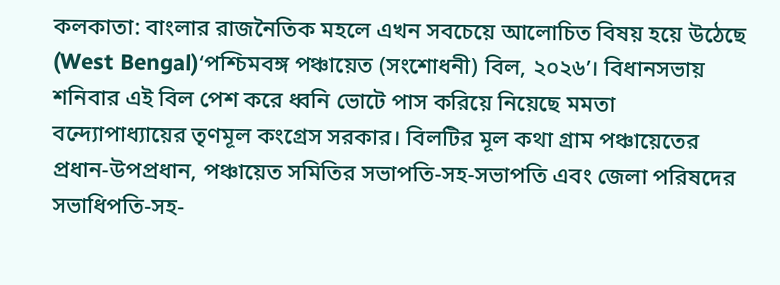কলকাতা: বাংলার রাজনৈতিক মহলে এখন সবচেয়ে আলোচিত বিষয় হয়ে উঠেছে (West Bengal)‘পশ্চিমবঙ্গ পঞ্চায়েত (সংশোধনী) বিল, ২০২৬’। বিধানসভায় শনিবার এই বিল পেশ করে ধ্বনি ভোটে পাস করিয়ে নিয়েছে মমতা বন্দ্যোপাধ্যায়ের তৃণমূল কংগ্রেস সরকার। বিলটির মূল কথা গ্রাম পঞ্চায়েতের প্রধান-উপপ্রধান, পঞ্চায়েত সমিতির সভাপতি-সহ-সভাপতি এবং জেলা পরিষদের সভাধিপতি-সহ-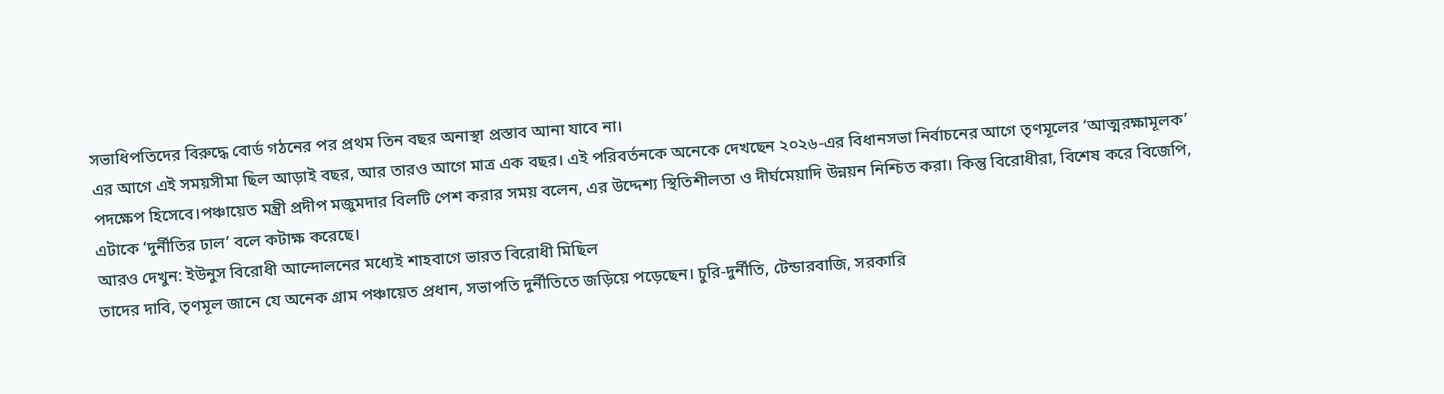সভাধিপতিদের বিরুদ্ধে বোর্ড গঠনের পর প্রথম তিন বছর অনাস্থা প্রস্তাব আনা যাবে না।
এর আগে এই সময়সীমা ছিল আড়াই বছর, আর তারও আগে মাত্র এক বছর। এই পরিবর্তনকে অনেকে দেখছেন ২০২৬-এর বিধানসভা নির্বাচনের আগে তৃণমূলের ‘আত্মরক্ষামূলক’ পদক্ষেপ হিসেবে।পঞ্চায়েত মন্ত্রী প্রদীপ মজুমদার বিলটি পেশ করার সময় বলেন, এর উদ্দেশ্য স্থিতিশীলতা ও দীর্ঘমেয়াদি উন্নয়ন নিশ্চিত করা। কিন্তু বিরোধীরা, বিশেষ করে বিজেপি, এটাকে ‘দুর্নীতির ঢাল’ বলে কটাক্ষ করেছে।
আরও দেখুন: ইউনুস বিরোধী আন্দোলনের মধ্যেই শাহবাগে ভারত বিরোধী মিছিল
তাদের দাবি, তৃণমূল জানে যে অনেক গ্রাম পঞ্চায়েত প্রধান, সভাপতি দুর্নীতিতে জড়িয়ে পড়েছেন। চুরি-দুর্নীতি, টেন্ডারবাজি, সরকারি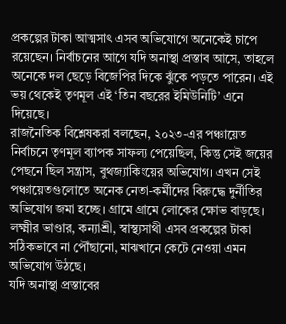প্রকল্পের টাকা আত্মসাৎ এসব অভিযোগে অনেকেই চাপে রয়েছেন। নির্বাচনের আগে যদি অনাস্থা প্রস্তাব আসে, তাহলে অনেকে দল ছেড়ে বিজেপির দিকে ঝুঁকে পড়তে পারেন। এই ভয় থেকেই তৃণমূল এই ‘তিন বছরের ইমিউনিটি’ এনে দিয়েছে।
রাজনৈতিক বিশ্লেষকরা বলছেন, ২০২৩-এর পঞ্চায়েত নির্বাচনে তৃণমূল ব্যাপক সাফল্য পেয়েছিল, কিন্তু সেই জয়ের পেছনে ছিল সন্ত্রাস, বুথজ্যাকিংয়ের অভিযোগ। এখন সেই পঞ্চায়েতগুলোতে অনেক নেতা-কর্মীদের বিরুদ্ধে দুর্নীতির অভিযোগ জমা হচ্ছে। গ্রামে গ্রামে লোকের ক্ষোভ বাড়ছে। লক্ষ্মীর ভাণ্ডার, কন্যাশ্রী, স্বাস্থ্যসাথী এসব প্রকল্পের টাকা সঠিকভাবে না পৌঁছানো, মাঝখানে কেটে নেওয়া এমন অভিযোগ উঠছে।
যদি অনাস্থা প্রস্তাবের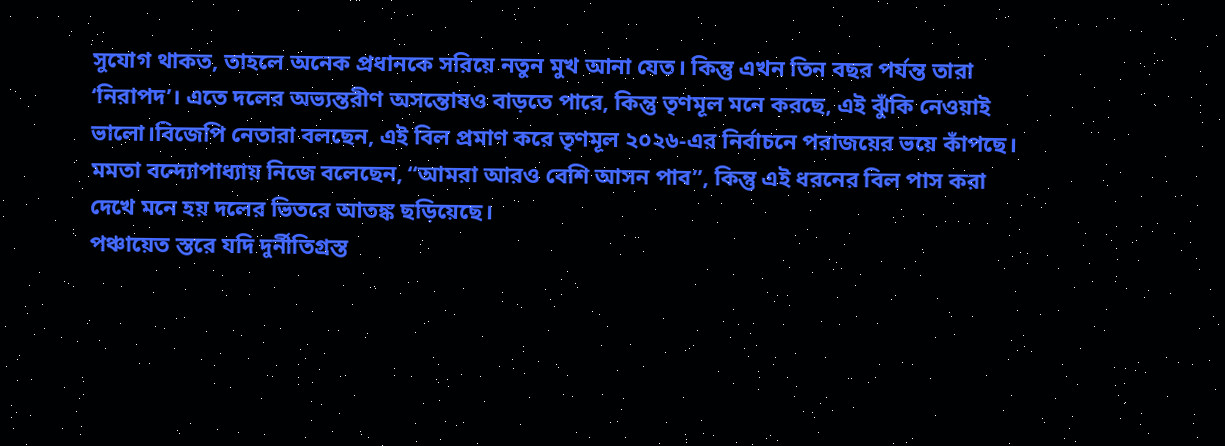সুযোগ থাকত, তাহলে অনেক প্রধানকে সরিয়ে নতুন মুখ আনা যেত। কিন্তু এখন তিন বছর পর্যন্ত তারা ‘নিরাপদ’। এতে দলের অভ্যন্তরীণ অসন্তোষও বাড়তে পারে, কিন্তু তৃণমূল মনে করছে, এই ঝুঁকি নেওয়াই ভালো।বিজেপি নেতারা বলছেন, এই বিল প্রমাণ করে তৃণমূল ২০২৬-এর নির্বাচনে পরাজয়ের ভয়ে কাঁপছে। মমতা বন্দ্যোপাধ্যায় নিজে বলেছেন, “আমরা আরও বেশি আসন পাব”, কিন্তু এই ধরনের বিল পাস করা দেখে মনে হয় দলের ভিতরে আতঙ্ক ছড়িয়েছে।
পঞ্চায়েত স্তরে যদি দুর্নীতিগ্রস্ত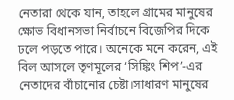নেতারা থেকে যান, তাহলে গ্রামের মানুষের ক্ষোভ বিধানসভা নির্বাচনে বিজেপির দিকে ঢলে পড়তে পারে। অনেকে মনে করেন, এই বিল আসলে তৃণমূলের ‘সিঙ্কিং শিপ’-এর নেতাদের বাঁচানোর চেষ্টা।সাধারণ মানুষের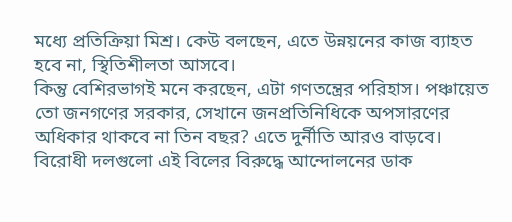মধ্যে প্রতিক্রিয়া মিশ্র। কেউ বলছেন, এতে উন্নয়নের কাজ ব্যাহত হবে না, স্থিতিশীলতা আসবে।
কিন্তু বেশিরভাগই মনে করছেন, এটা গণতন্ত্রের পরিহাস। পঞ্চায়েত তো জনগণের সরকার, সেখানে জনপ্রতিনিধিকে অপসারণের অধিকার থাকবে না তিন বছর? এতে দুর্নীতি আরও বাড়বে। বিরোধী দলগুলো এই বিলের বিরুদ্ধে আন্দোলনের ডাক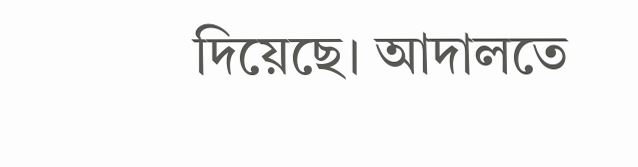দিয়েছে। আদালতে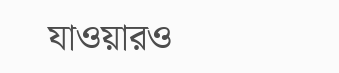যাওয়ারও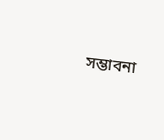সম্ভাবনা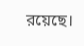রয়েছে।